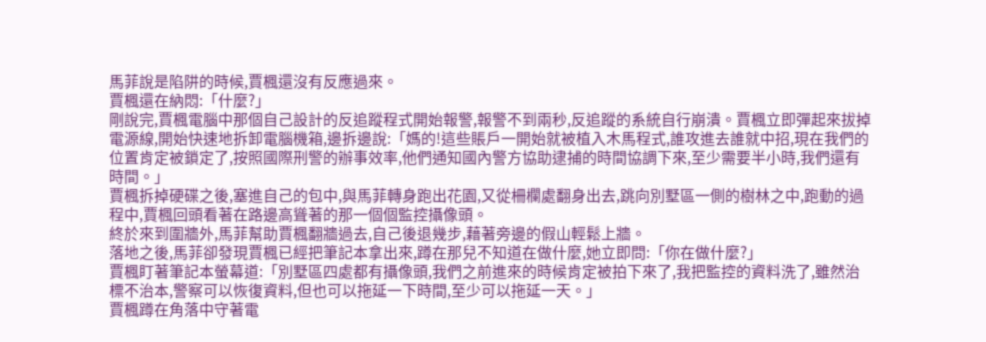馬菲說是陷阱的時候,賈楓還沒有反應過來。
賈楓還在納悶:「什麼?」
剛說完,賈楓電腦中那個自己設計的反追蹤程式開始報警,報警不到兩秒,反追蹤的系統自行崩潰。賈楓立即彈起來拔掉電源線,開始快速地拆卸電腦機箱,邊拆邊說:「媽的!這些賬戶一開始就被植入木馬程式,誰攻進去誰就中招,現在我們的位置肯定被鎖定了,按照國際刑警的辦事效率,他們通知國內警方協助逮捕的時間協調下來,至少需要半小時,我們還有時間。」
賈楓拆掉硬碟之後,塞進自己的包中,與馬菲轉身跑出花園,又從柵欄處翻身出去,跳向別墅區一側的樹林之中,跑動的過程中,賈楓回頭看著在路邊高聳著的那一個個監控攝像頭。
終於來到圍牆外,馬菲幫助賈楓翻牆過去,自己後退幾步,藉著旁邊的假山輕鬆上牆。
落地之後,馬菲卻發現賈楓已經把筆記本拿出來,蹲在那兒不知道在做什麼,她立即問:「你在做什麼?」
賈楓盯著筆記本螢幕道:「別墅區四處都有攝像頭,我們之前進來的時候肯定被拍下來了,我把監控的資料洗了,雖然治標不治本,警察可以恢復資料,但也可以拖延一下時間,至少可以拖延一天。」
賈楓蹲在角落中守著電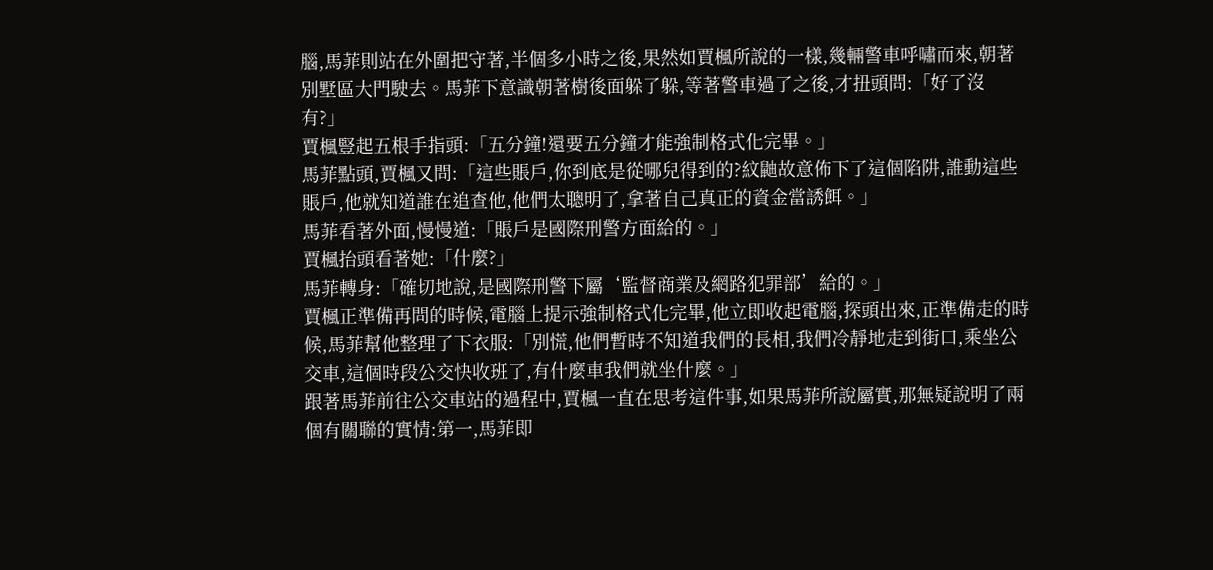腦,馬菲則站在外圍把守著,半個多小時之後,果然如賈楓所說的一樣,幾輛警車呼嘯而來,朝著別墅區大門駛去。馬菲下意識朝著樹後面躲了躲,等著警車過了之後,才扭頭問:「好了沒有?」
賈楓豎起五根手指頭:「五分鐘!還要五分鐘才能強制格式化完畢。」
馬菲點頭,賈楓又問:「這些賬戶,你到底是從哪兒得到的?紋鼬故意佈下了這個陷阱,誰動這些賬戶,他就知道誰在追查他,他們太聰明了,拿著自己真正的資金當誘餌。」
馬菲看著外面,慢慢道:「賬戶是國際刑警方面給的。」
賈楓抬頭看著她:「什麼?」
馬菲轉身:「確切地說,是國際刑警下屬‘監督商業及網路犯罪部’給的。」
賈楓正準備再問的時候,電腦上提示強制格式化完畢,他立即收起電腦,探頭出來,正準備走的時候,馬菲幫他整理了下衣服:「別慌,他們暫時不知道我們的長相,我們冷靜地走到街口,乘坐公交車,這個時段公交快收班了,有什麼車我們就坐什麼。」
跟著馬菲前往公交車站的過程中,賈楓一直在思考這件事,如果馬菲所說屬實,那無疑說明了兩個有關聯的實情:第一,馬菲即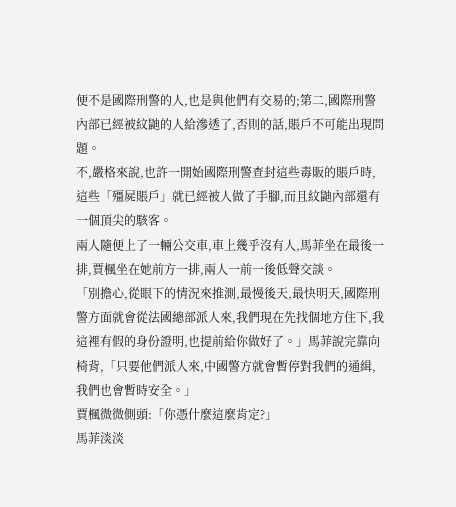便不是國際刑警的人,也是與他們有交易的;第二,國際刑警內部已經被紋鼬的人給滲透了,否則的話,賬戶不可能出現問題。
不,嚴格來說,也許一開始國際刑警查封這些毒販的賬戶時,這些「殭屍賬戶」就已經被人做了手腳,而且紋鼬內部還有一個頂尖的駭客。
兩人隨便上了一輛公交車,車上幾乎沒有人,馬菲坐在最後一排,賈楓坐在她前方一排,兩人一前一後低聲交談。
「別擔心,從眼下的情況來推測,最慢後天,最快明天,國際刑警方面就會從法國總部派人來,我們現在先找個地方住下,我這裡有假的身份證明,也提前給你做好了。」馬菲說完靠向椅背,「只要他們派人來,中國警方就會暫停對我們的通緝,我們也會暫時安全。」
賈楓微微側頭:「你憑什麼這麼肯定?」
馬菲淡淡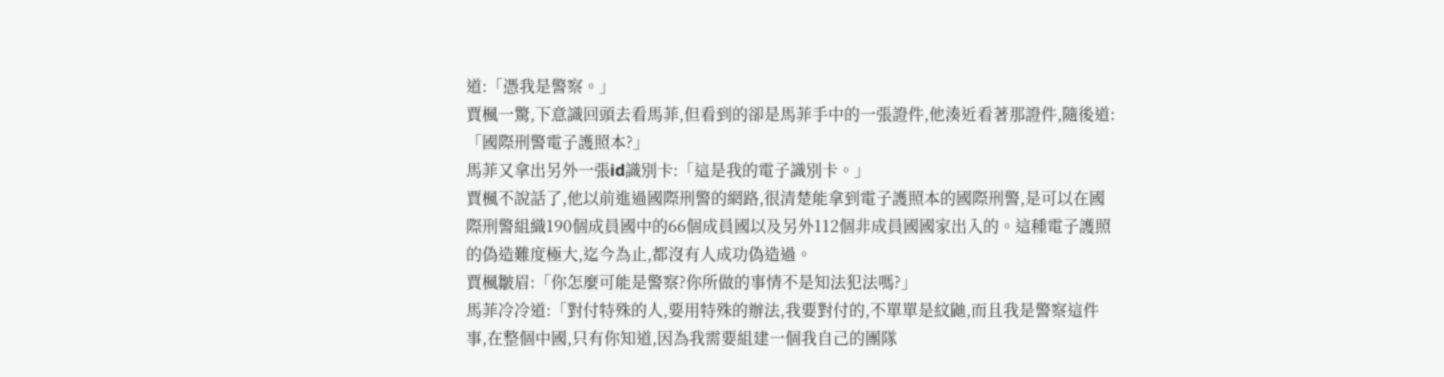道:「憑我是警察。」
賈楓一驚,下意識回頭去看馬菲,但看到的卻是馬菲手中的一張證件,他湊近看著那證件,隨後道:「國際刑警電子護照本?」
馬菲又拿出另外一張id識別卡:「這是我的電子識別卡。」
賈楓不說話了,他以前進過國際刑警的網路,很清楚能拿到電子護照本的國際刑警,是可以在國際刑警組織190個成員國中的66個成員國以及另外112個非成員國國家出入的。這種電子護照的偽造難度極大,迄今為止,都沒有人成功偽造過。
賈楓皺眉:「你怎麼可能是警察?你所做的事情不是知法犯法嗎?」
馬菲冷冷道:「對付特殊的人,要用特殊的辦法,我要對付的,不單單是紋鼬,而且我是警察這件事,在整個中國,只有你知道,因為我需要組建一個我自己的團隊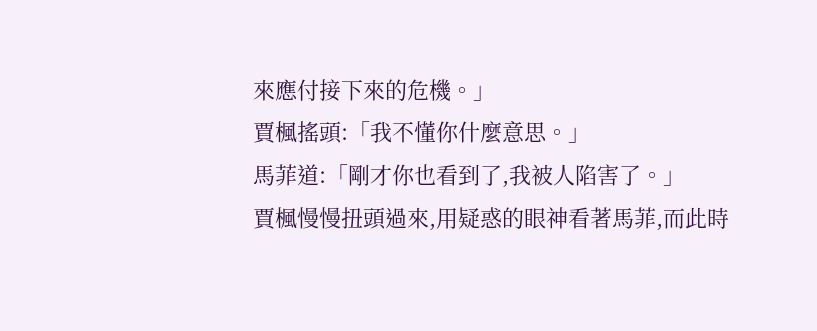來應付接下來的危機。」
賈楓搖頭:「我不懂你什麼意思。」
馬菲道:「剛才你也看到了,我被人陷害了。」
賈楓慢慢扭頭過來,用疑惑的眼神看著馬菲,而此時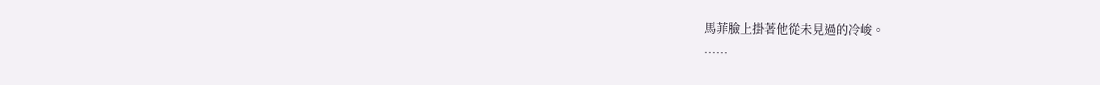馬菲臉上掛著他從未見過的冷峻。
……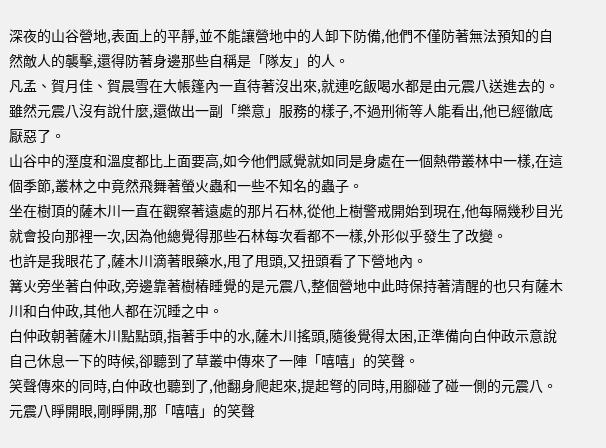深夜的山谷營地,表面上的平靜,並不能讓營地中的人卸下防備,他們不僅防著無法預知的自然敵人的襲擊,還得防著身邊那些自稱是「隊友」的人。
凡孟、賀月佳、賀晨雪在大帳篷內一直待著沒出來,就連吃飯喝水都是由元震八送進去的。雖然元震八沒有說什麼,還做出一副「樂意」服務的樣子,不過刑術等人能看出,他已經徹底厭惡了。
山谷中的溼度和溫度都比上面要高,如今他們感覺就如同是身處在一個熱帶叢林中一樣,在這個季節,叢林之中竟然飛舞著螢火蟲和一些不知名的蟲子。
坐在樹頂的薩木川一直在觀察著遠處的那片石林,從他上樹警戒開始到現在,他每隔幾秒目光就會投向那裡一次,因為他總覺得那些石林每次看都不一樣,外形似乎發生了改變。
也許是我眼花了,薩木川滴著眼藥水,甩了甩頭,又扭頭看了下營地內。
篝火旁坐著白仲政,旁邊靠著樹樁睡覺的是元震八,整個營地中此時保持著清醒的也只有薩木川和白仲政,其他人都在沉睡之中。
白仲政朝著薩木川點點頭,指著手中的水,薩木川搖頭,隨後覺得太困,正準備向白仲政示意說自己休息一下的時候,卻聽到了草叢中傳來了一陣「嘻嘻」的笑聲。
笑聲傳來的同時,白仲政也聽到了,他翻身爬起來,提起弩的同時,用腳碰了碰一側的元震八。
元震八睜開眼,剛睜開,那「嘻嘻」的笑聲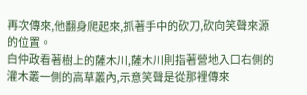再次傳來,他翻身爬起來,抓著手中的砍刀,砍向笑聲來源的位置。
白仲政看著樹上的薩木川,薩木川則指著營地入口右側的灌木叢一側的高草叢內,示意笑聲是從那裡傳來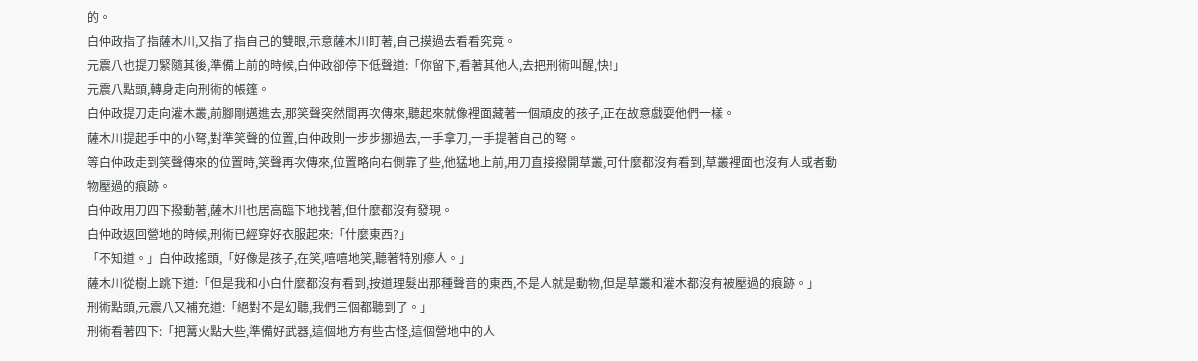的。
白仲政指了指薩木川,又指了指自己的雙眼,示意薩木川盯著,自己摸過去看看究竟。
元震八也提刀緊隨其後,準備上前的時候,白仲政卻停下低聲道:「你留下,看著其他人,去把刑術叫醒,快!」
元震八點頭,轉身走向刑術的帳篷。
白仲政提刀走向灌木叢,前腳剛邁進去,那笑聲突然間再次傳來,聽起來就像裡面藏著一個頑皮的孩子,正在故意戲耍他們一樣。
薩木川提起手中的小弩,對準笑聲的位置,白仲政則一步步挪過去,一手拿刀,一手提著自己的弩。
等白仲政走到笑聲傳來的位置時,笑聲再次傳來,位置略向右側靠了些,他猛地上前,用刀直接撥開草叢,可什麼都沒有看到,草叢裡面也沒有人或者動物壓過的痕跡。
白仲政用刀四下撥動著,薩木川也居高臨下地找著,但什麼都沒有發現。
白仲政返回營地的時候,刑術已經穿好衣服起來:「什麼東西?」
「不知道。」白仲政搖頭,「好像是孩子,在笑,嘻嘻地笑,聽著特別瘮人。」
薩木川從樹上跳下道:「但是我和小白什麼都沒有看到,按道理髮出那種聲音的東西,不是人就是動物,但是草叢和灌木都沒有被壓過的痕跡。」
刑術點頭,元震八又補充道:「絕對不是幻聽,我們三個都聽到了。」
刑術看著四下:「把篝火點大些,準備好武器,這個地方有些古怪,這個營地中的人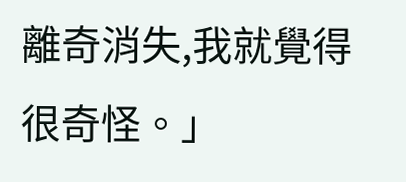離奇消失,我就覺得很奇怪。」